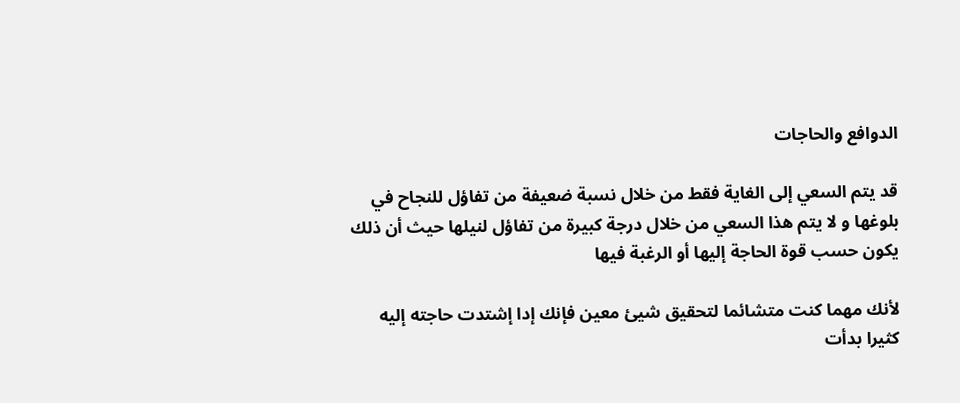الدوافع والحاجات

قد يتم السعي إلى الغاية فقط من خلال نسبة ضعيفة من تفاؤل للنجاح في بلوغها و لا يتم هذا السعي من خلال درجة كبيرة من تفاؤل لنيلها حيث أن ذلك يكون حسب قوة الحاجة إليها أو الرغبة فيها

لأنك مهما كنت متشائما لتحقيق شيئ معين فإنك إدا إشتدت حاجته إليه كثيرا بدأت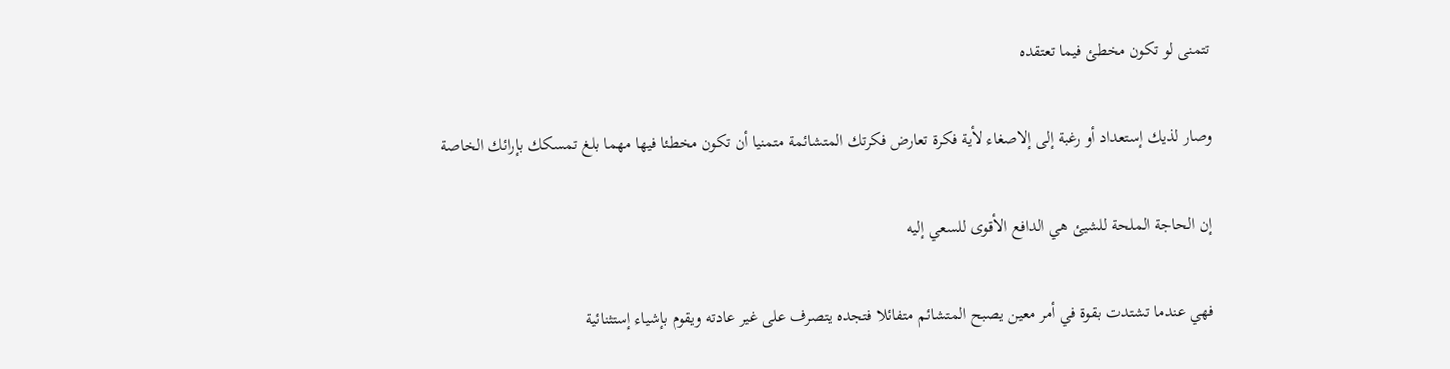تتمنى لو تكون مخطئ فيما تعتقده

وصار لذيك إستعداد أو رغبة إلى إلاصغاء لأية فكرة تعارض فكرتك المتشائمة متمنيا أن تكون مخطئا فيها مهما بلغ تمسكك بإرائك الخاصة

إن الحاجة الملحة للشيئ هي الدافع الأقوى للسعي إليه

فهي عندما تشتدت بقوة في أمر معين يصبح المتشائم متفائلا فتجده يتصرف على غير عادته ويقوم بإشياء إستثنائية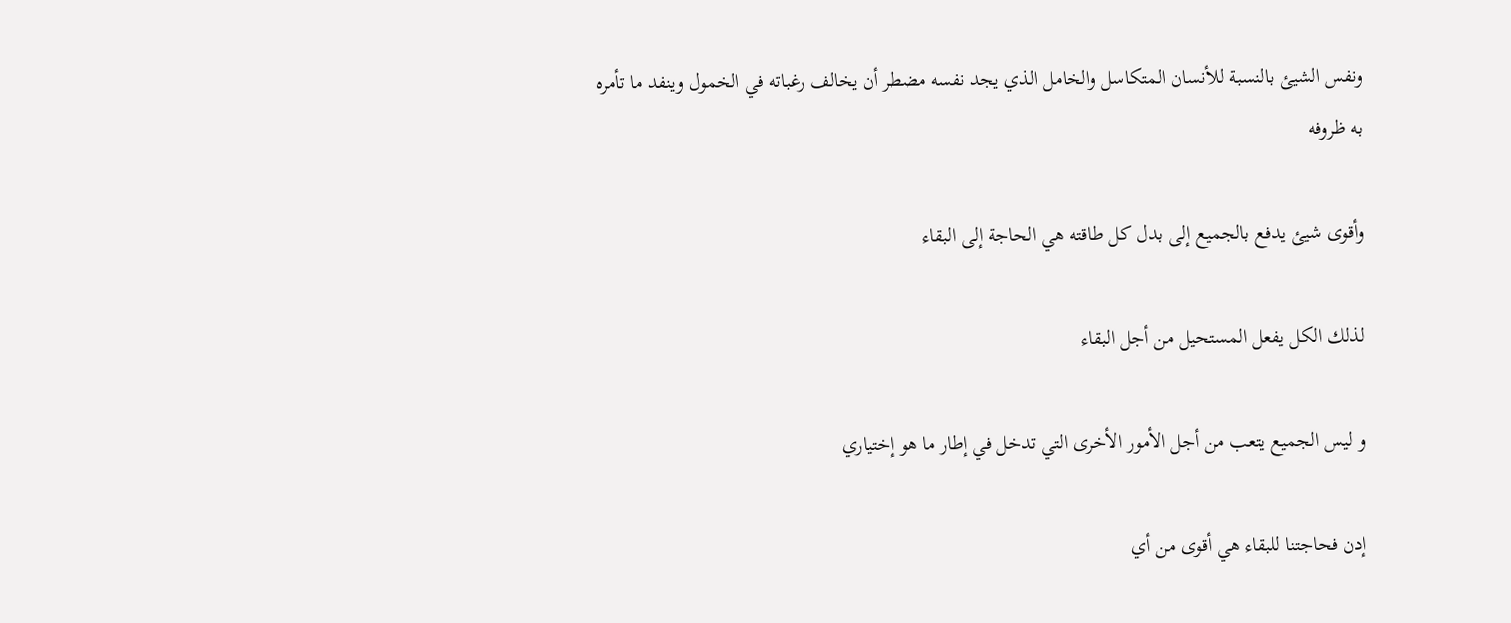ونفس الشيئ بالنسبة للأنسان المتكاسل والخامل الذي يجد نفسه مضطر أن يخالف رغباته في الخمول وينفد ما تأمره به ظروفه

وأقوى شيئ يدفع بالجميع إلى بدل كل طاقته هي الحاجة إلى البقاء

لذلك الكل يفعل المستحيل من أجل البقاء

و ليس الجميع يتعب من أجل الأمور الأخرى التي تدخل في إطار ما هو إختياري

إدن فحاجتنا للبقاء هي أقوى من أي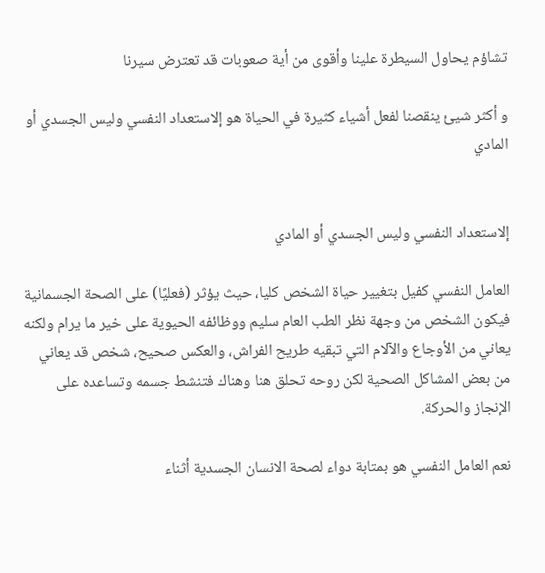تشاؤم يحاول السيطرة علينا وأقوى من أية صعوبات قد تعترض سيرنا

و أكثر شيئ ينقصنا لفعل أشياء كثيرة في الحياة هو إلاستعداد النفسي وليس الجسدي أو المادي


إلاستعداد النفسي وليس الجسدي أو المادي

العامل النفسي كفيل بتغيير حياة الشخص كليا، حيث يؤثر (فعليًا) على الصحة الجسمانية فيكون الشخص من وجهة نظر الطب العام سليم ووظائفه الحيوية على خير ما يرام ولكنه يعاني من الأوجاع والآلام التي تبقيه طريح الفراش، والعكس صحيح، شخص قد يعاني من بعض المشاكل الصحية لكن روحه تحلق هنا وهناك فتنشط جسمه وتساعده على الإنجاز والحركة.

نعم العامل النفسي هو بمتابة دواء لصحة الانسان الجسدية أثناء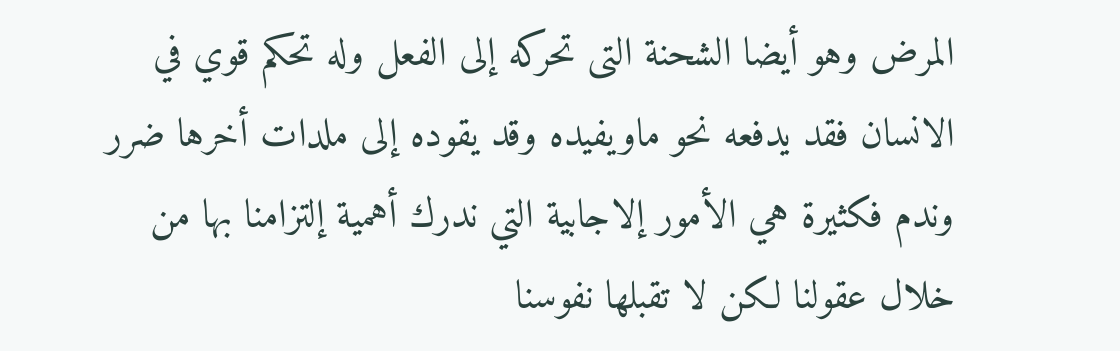المرض وهو أيضا الشحنة التى تحركه إلى الفعل وله تحكم قوي في الانسان فقد يدفعه نحو ماويفيده وقد يقوده إلى ملدات أخرها ضرر وندم فكثيرة هي الأمور إلاجابية التي ندرك أهمية إلتزامنا بها من خلال عقولنا لكن لا تقبلها نفوسنا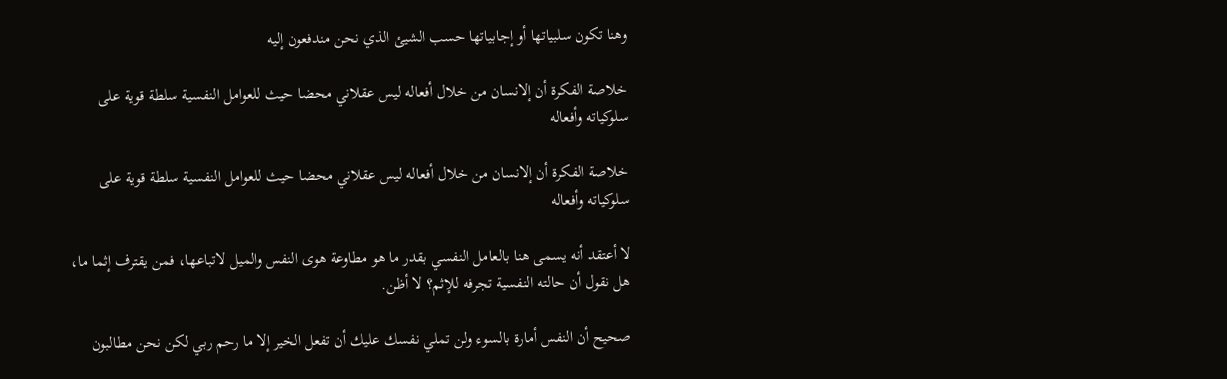وهنا تكون سلبياتها أو إجابياتها حسب الشيئ الذي نحن مندفعون إليه

خلاصة الفكرة أن إلانسان من خلال أفعاله ليس عقلاني محضا حيث للعوامل النفسية سلطة قوية على سلوكياته وأفعاله

خلاصة الفكرة أن إلانسان من خلال أفعاله ليس عقلاني محضا حيث للعوامل النفسية سلطة قوية على سلوكياته وأفعاله

لا أعتقد أنه يسمى هنا بالعامل النفسي بقدر ما هو مطاوعة هوى النفس والميل لاتباعها، فمن يقترف إثما ما، هل نقول أن حالته النفسية تجرفه للإثم؟ لا أظن.

صحيح أن النفس أمارة بالسوء ولن تملي نفسك عليك أن تفعل الخير إلا ما رحم ربي لكن نحن مطالبون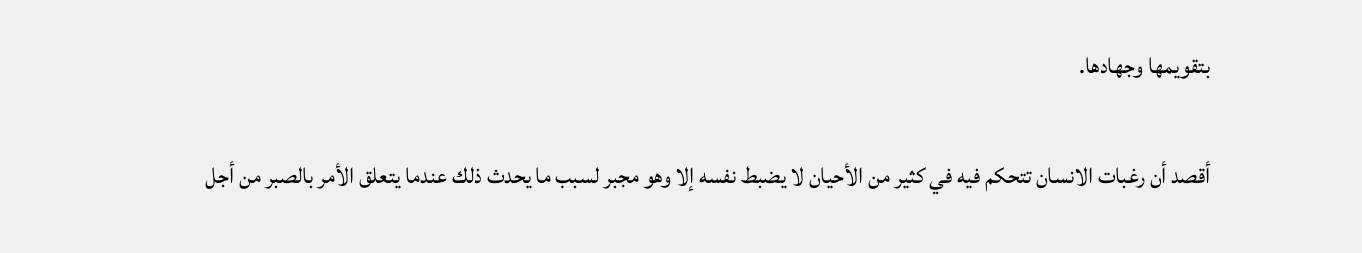بتقويمها وجهادها.

أقصد أن رغبات الانسان تتحكم فيه في كثير من الأحيان لا يضبط نفسه إلا وهو مجبر لسبب ما يحدث ذلك عندما يتعلق الأمر بالصبر من أجل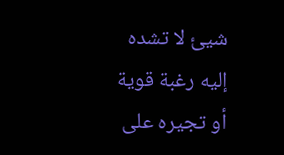شيئ لا تشده إليه رغبة قوية أو تجيره على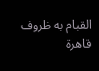القبام به ظروف قاهرة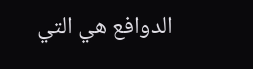الدوافع هي التي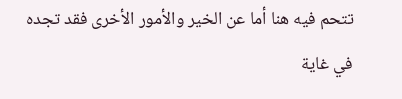تتحم فيه هنا أما عن الخير والأمور الأخرى فقد تجده في غاية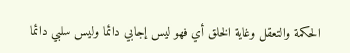الحكمة والتعقل وغاية الخلق أي فهو ليس إجابي دائما وليس سلبي دائما